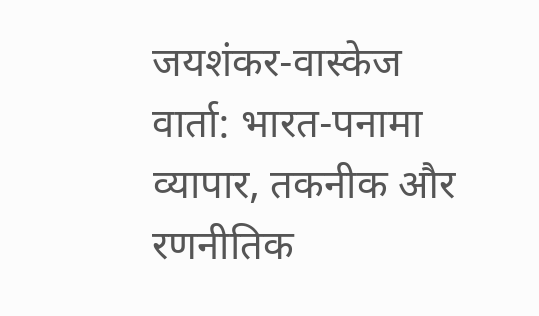जयशंकर-वास्केज वार्ता: भारत-पनामा व्यापार, तकनीक और रणनीतिक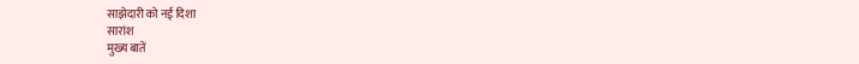साझेदारी को नई दिशा
सारांश
मुख्य बातें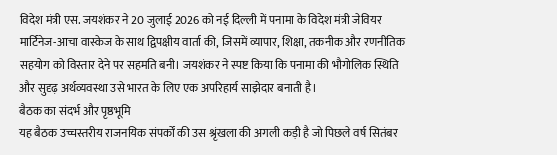विदेश मंत्री एस. जयशंकर ने 20 जुलाई 2026 को नई दिल्ली में पनामा के विदेश मंत्री जेवियर मार्टिनेज-आचा वास्केज के साथ द्विपक्षीय वार्ता की, जिसमें व्यापार, शिक्षा, तकनीक और रणनीतिक सहयोग को विस्तार देने पर सहमति बनी। जयशंकर ने स्पष्ट किया कि पनामा की भौगोलिक स्थिति और सुदृढ़ अर्थव्यवस्था उसे भारत के लिए एक अपरिहार्य साझेदार बनाती है।
बैठक का संदर्भ और पृष्ठभूमि
यह बैठक उच्चस्तरीय राजनयिक संपर्कों की उस श्रृंखला की अगली कड़ी है जो पिछले वर्ष सितंबर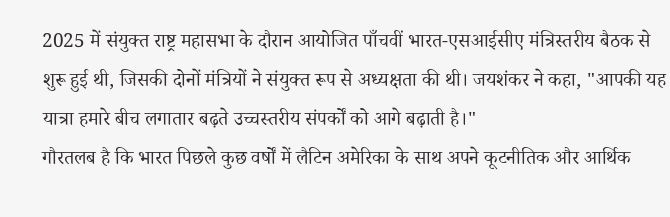2025 में संयुक्त राष्ट्र महासभा के दौरान आयोजित पाँचवीं भारत-एसआईसीए मंत्रिस्तरीय बैठक से शुरू हुई थी, जिसकी दोनों मंत्रियों ने संयुक्त रूप से अध्यक्षता की थी। जयशंकर ने कहा, "आपकी यह यात्रा हमारे बीच लगातार बढ़ते उच्चस्तरीय संपर्कों को आगे बढ़ाती है।"
गौरतलब है कि भारत पिछले कुछ वर्षों में लैटिन अमेरिका के साथ अपने कूटनीतिक और आर्थिक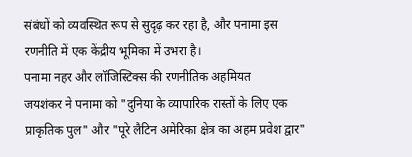संबंधों को व्यवस्थित रूप से सुदृढ़ कर रहा है, और पनामा इस रणनीति में एक केंद्रीय भूमिका में उभरा है।
पनामा नहर और लॉजिस्टिक्स की रणनीतिक अहमियत
जयशंकर ने पनामा को "दुनिया के व्यापारिक रास्तों के लिए एक प्राकृतिक पुल" और "पूरे लैटिन अमेरिका क्षेत्र का अहम प्रवेश द्वार"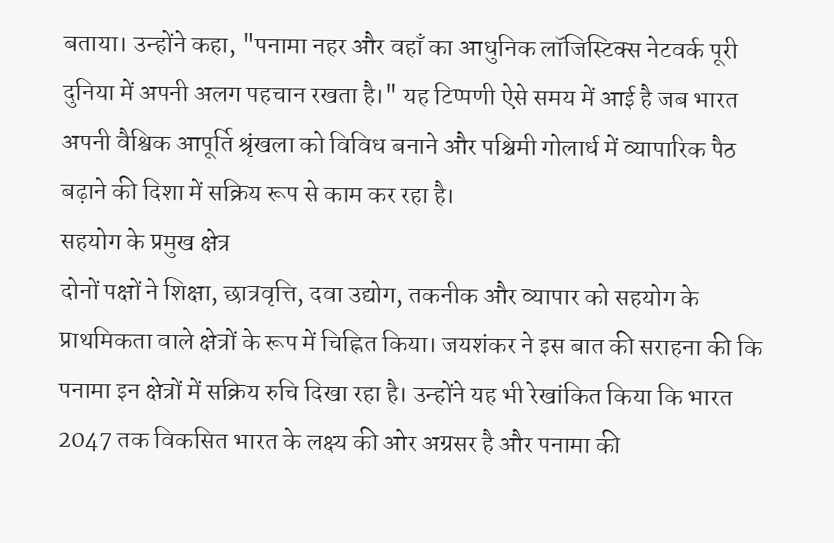बताया। उन्होंने कहा, "पनामा नहर और वहाँ का आधुनिक लॉजिस्टिक्स नेटवर्क पूरी दुनिया में अपनी अलग पहचान रखता है।" यह टिप्पणी ऐसे समय में आई है जब भारत अपनी वैश्विक आपूर्ति श्रृंखला को विविध बनाने और पश्चिमी गोलार्ध में व्यापारिक पैठ बढ़ाने की दिशा में सक्रिय रूप से काम कर रहा है।
सहयोग के प्रमुख क्षेत्र
दोनों पक्षों ने शिक्षा, छात्रवृत्ति, दवा उद्योग, तकनीक और व्यापार को सहयोग के प्राथमिकता वाले क्षेत्रों के रूप में चिह्नित किया। जयशंकर ने इस बात की सराहना की कि पनामा इन क्षेत्रों में सक्रिय रुचि दिखा रहा है। उन्होंने यह भी रेखांकित किया कि भारत 2047 तक विकसित भारत के लक्ष्य की ओर अग्रसर है और पनामा की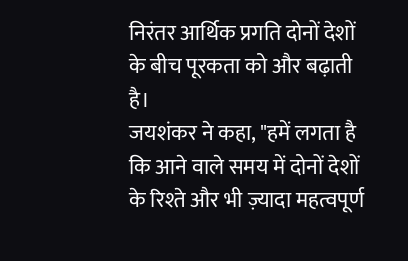निरंतर आर्थिक प्रगति दोनों देशों के बीच पूरकता को और बढ़ाती है।
जयशंकर ने कहा, "हमें लगता है कि आने वाले समय में दोनों देशों के रिश्ते और भी ज़्यादा महत्वपूर्ण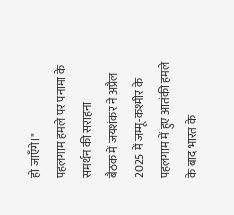हो जाएँगे।"
पहलगाम हमले पर पनामा के समर्थन की सराहना
बैठक में जयशंकर ने अप्रैल 2025 में जम्मू-कश्मीर के पहलगाम में हुए आतंकी हमले के बाद भारत के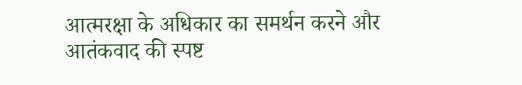आत्मरक्षा के अधिकार का समर्थन करने और आतंकवाद की स्पष्ट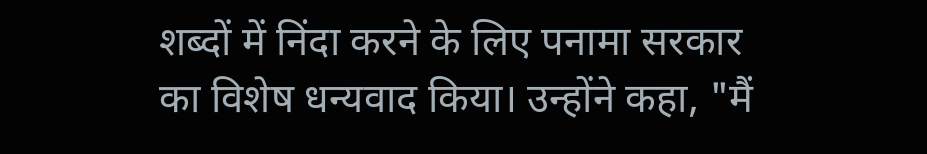शब्दों में निंदा करने के लिए पनामा सरकार का विशेष धन्यवाद किया। उन्होंने कहा, "मैं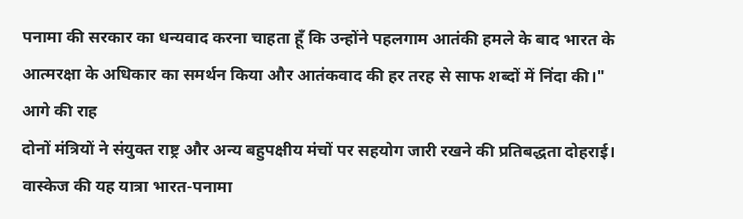पनामा की सरकार का धन्यवाद करना चाहता हूँ कि उन्होंने पहलगाम आतंकी हमले के बाद भारत के आत्मरक्षा के अधिकार का समर्थन किया और आतंकवाद की हर तरह से साफ शब्दों में निंदा की।"
आगे की राह
दोनों मंत्रियों ने संयुक्त राष्ट्र और अन्य बहुपक्षीय मंचों पर सहयोग जारी रखने की प्रतिबद्धता दोहराई। वास्केज की यह यात्रा भारत-पनामा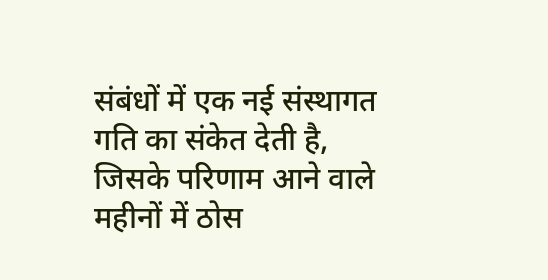संबंधों में एक नई संस्थागत गति का संकेत देती है, जिसके परिणाम आने वाले महीनों में ठोस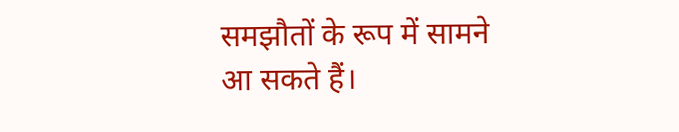समझौतों के रूप में सामने आ सकते हैं।